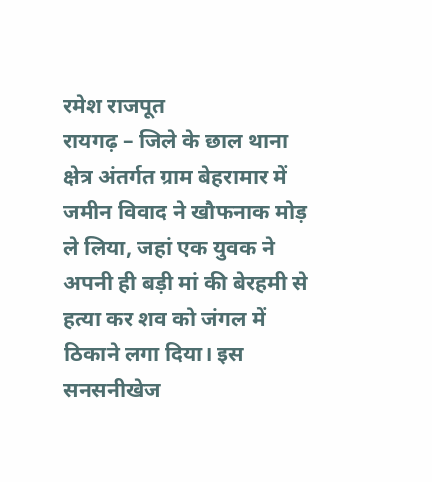रमेश राजपूत
रायगढ़ – जिले के छाल थाना क्षेत्र अंतर्गत ग्राम बेहरामार में जमीन विवाद ने खौफनाक मोड़ ले लिया, जहां एक युवक ने अपनी ही बड़ी मां की बेरहमी से हत्या कर शव को जंगल में ठिकाने लगा दिया। इस सनसनीखेज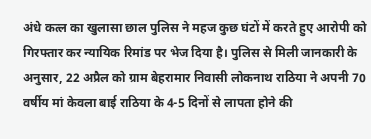अंधे कत्ल का खुलासा छाल पुलिस ने महज कुछ घंटों में करते हुए आरोपी को गिरफ्तार कर न्यायिक रिमांड पर भेज दिया है। पुलिस से मिली जानकारी के अनुसार, 22 अप्रैल को ग्राम बेहरामार निवासी लोकनाथ राठिया ने अपनी 70 वर्षीय मां केवला बाई राठिया के 4-5 दिनों से लापता होने की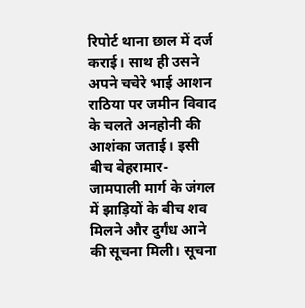रिपोर्ट थाना छाल में दर्ज कराई। साथ ही उसने अपने चचेरे भाई आशन राठिया पर जमीन विवाद के चलते अनहोनी की आशंका जताई। इसी बीच बेहरामार-जामपाली मार्ग के जंगल में झाड़ियों के बीच शव मिलने और दुर्गंध आने की सूचना मिली। सूचना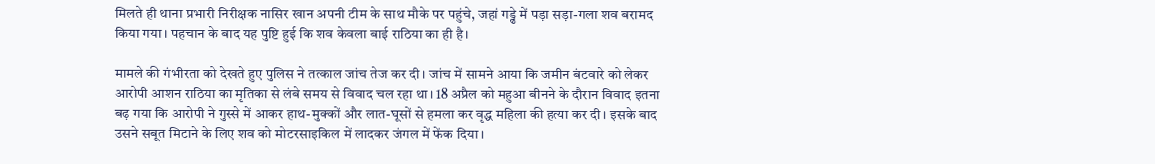मिलते ही थाना प्रभारी निरीक्षक नासिर खान अपनी टीम के साथ मौके पर पहुंचे, जहां गड्ढे में पड़ा सड़ा-गला शव बरामद किया गया। पहचान के बाद यह पुष्टि हुई कि शव केवला बाई राठिया का ही है।

मामले की गंभीरता को देखते हुए पुलिस ने तत्काल जांच तेज कर दी। जांच में सामने आया कि जमीन बंटवारे को लेकर आरोपी आशन राठिया का मृतिका से लंबे समय से विवाद चल रहा था। 18 अप्रैल को महुआ बीनने के दौरान विवाद इतना बढ़ गया कि आरोपी ने गुस्से में आकर हाथ-मुक्कों और लात-घूसों से हमला कर वृद्ध महिला की हत्या कर दी। इसके बाद उसने सबूत मिटाने के लिए शव को मोटरसाइकिल में लादकर जंगल में फेंक दिया।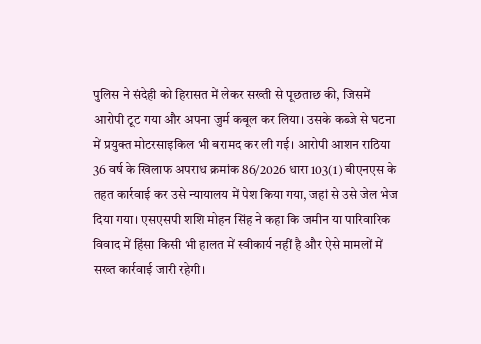पुलिस ने संदेही को हिरासत में लेकर सख्ती से पूछताछ की, जिसमें आरोपी टूट गया और अपना जुर्म कबूल कर लिया। उसके कब्जे से घटना में प्रयुक्त मोटरसाइकिल भी बरामद कर ली गई। आरोपी आशन राठिया 36 वर्ष के खिलाफ अपराध क्रमांक 86/2026 धारा 103(1) बीएनएस के तहत कार्रवाई कर उसे न्यायालय में पेश किया गया, जहां से उसे जेल भेज दिया गया। एसएसपी शशि मोहन सिंह ने कहा कि जमीन या पारिवारिक विवाद में हिंसा किसी भी हालत में स्वीकार्य नहीं है और ऐसे मामलों में सख्त कार्रवाई जारी रहेगी।